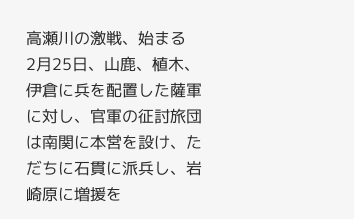高瀬川の激戦、始まる
2月25日、山鹿、植木、伊倉に兵を配置した薩軍に対し、官軍の征討旅団は南関に本営を設け、ただちに石貫に派兵し、岩崎原に増援を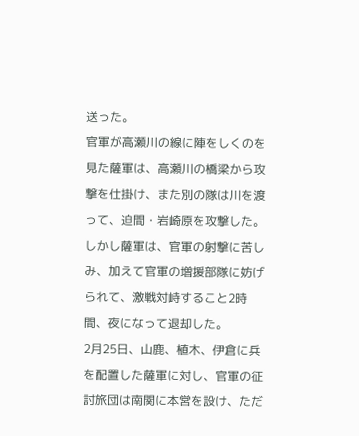送った。
官軍が高瀬川の線に陣をしくのを見た薩軍は、高瀬川の橋梁から攻撃を仕掛け、また別の隊は川を渡って、迫間・岩崎原を攻撃した。しかし薩軍は、官軍の射撃に苦しみ、加えて官軍の増援部隊に妨げられて、激戦対峙すること2時間、夜になって退却した。
2月25日、山鹿、植木、伊倉に兵を配置した薩軍に対し、官軍の征討旅団は南関に本営を設け、ただ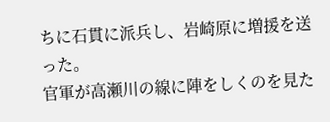ちに石貫に派兵し、岩崎原に増援を送った。
官軍が高瀬川の線に陣をしくのを見た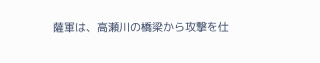薩軍は、高瀬川の橋梁から攻撃を仕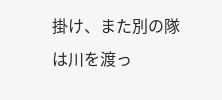掛け、また別の隊は川を渡っ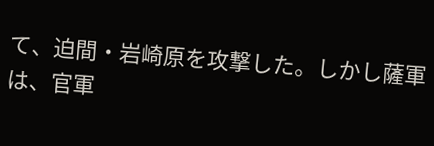て、迫間・岩崎原を攻撃した。しかし薩軍は、官軍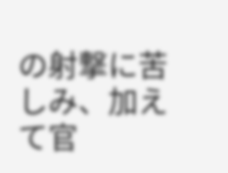の射撃に苦しみ、加えて官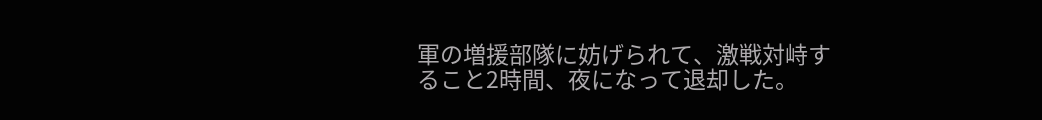軍の増援部隊に妨げられて、激戦対峙すること2時間、夜になって退却した。